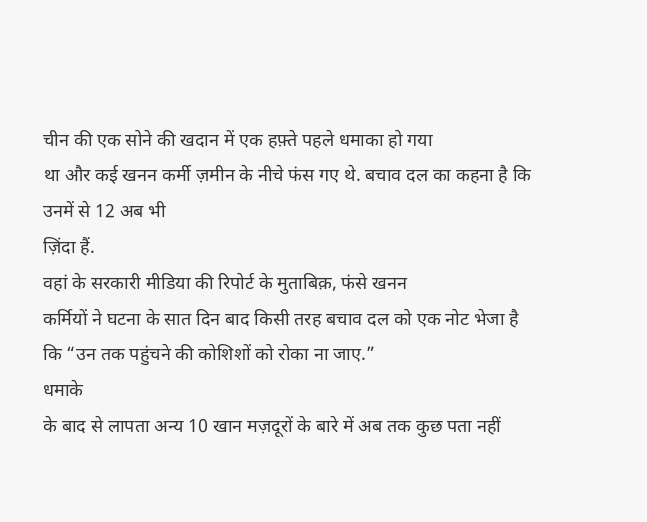चीन की एक सोने की खदान में एक हफ़्ते पहले धमाका हो गया
था और कई खनन कर्मी ज़मीन के नीचे फंस गए थे. बचाव दल का कहना है कि उनमें से 12 अब भी
ज़िंदा हैं.
वहां के सरकारी मीडिया की रिपोर्ट के मुताबिक़, फंसे खनन
कर्मियों ने घटना के सात दिन बाद किसी तरह बचाव दल को एक नोट भेजा है
कि “उन तक पहुंचने की कोशिशों को रोका ना जाए.”
धमाके
के बाद से लापता अन्य 10 खान मज़दूरों के बारे में अब तक कुछ पता नहीं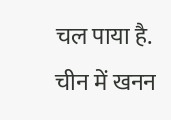चल पाया है.
चीन में खनन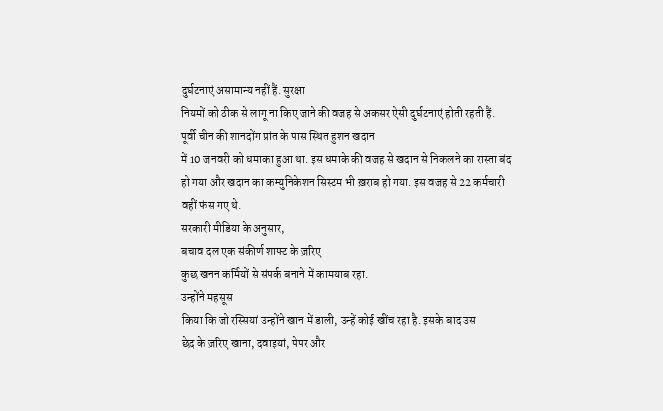दुर्घटनाएं असामान्य नहीं हैं. सुरक्षा
नियमों को ठीक से लागू ना किए जाने की वजह से अकसर ऐसी दुर्घटनाएं होती रहती हैं.
पूर्वी चीन की शानदोंग प्रांत के पास स्थित हुशन खदान
में 10 जनवरी को धमाका हुआ था. इस धमाके की वजह से खदान से निकलने का रास्ता बंद
हो गया और खदान का कम्युनिकेशन सिस्टम भी ख़राब हो गया. इस वजह से 22 कर्मचारी
वहीं फंस गए थे.
सरकारी मीडिया के अनुसार,
बचाव दल एक संकीर्ण शाफ्ट के ज़रिए
कुछ खनन कर्मियों से संपर्क बनाने में कामयाब रहा.
उन्होंने महसूस
किया कि जो रस्सियां उन्होंने खान में डाली, उन्हें कोई खींच रहा है. इसके बाद उस
छेद के ज़रिए खाना, दवाइयां, पेपर और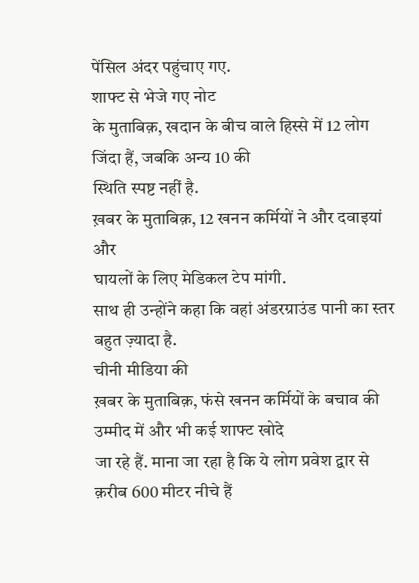पेंसिल अंदर पहुंचाए गए.
शाफ्ट से भेजे गए नोट
के मुताबिक़, खदान के बीच वाले हिस्से में 12 लोग जिंदा हैं, जबकि अन्य 10 की
स्थिति स्पष्ट नहीं है.
ख़बर के मुताबिक़, 12 खनन कर्मियों ने और दवाइयां और
घायलों के लिए मेडिकल टेप मांगी.
साथ ही उन्होंने कहा कि वहां अंडरग्राउंड पानी का स्तर
बहुत ज़्यादा है.
चीनी मीडिया की
ख़बर के मुताबिक़, फंसे खनन कर्मियों के बचाव की उम्मीद में और भी कई शाफ्ट खोदे
जा रहे हैं. माना जा रहा है कि ये लोग प्रवेश द्वार से क़रीब 600 मीटर नीचे हैं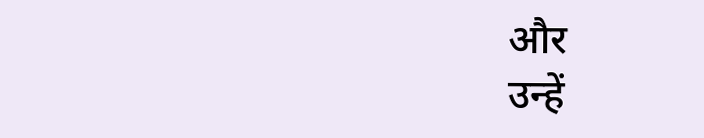और
उन्हें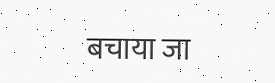बचाया जा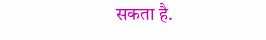सकता है.